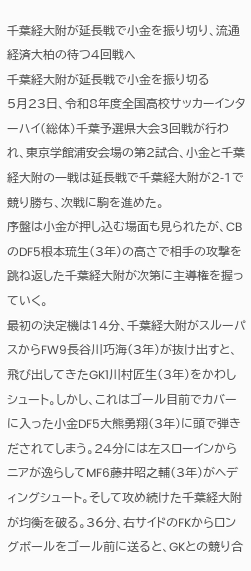千葉経大附が延長戦で小金を振り切り、流通経済大柏の待つ4回戦へ
千葉経大附が延長戦で小金を振り切る
5月23日、令和8年度全国高校サッカーインターハイ(総体)千葉予選県大会3回戦が行われ、東京学館浦安会場の第2試合、小金と千葉経大附の一戦は延長戦で千葉経大附が2-1で競り勝ち、次戦に駒を進めた。
序盤は小金が押し込む場面も見られたが、CBのDF5根本琉生(3年)の高さで相手の攻撃を跳ね返した千葉経大附が次第に主導権を握っていく。
最初の決定機は14分、千葉経大附がスルーパスからFW9長谷川巧海(3年)が抜け出すと、飛び出してきたGK1川村匠生(3年)をかわしシュート。しかし、これはゴール目前でカバーに入った小金DF5大熊勇翔(3年)に頭で弾きだされてしまう。24分には左スローインからニアが逸らしてMF6藤井昭之輔(3年)がヘディングシュート。そして攻め続けた千葉経大附が均衡を破る。36分、右サイドのFKからロングボールをゴール前に送ると、GKとの競り合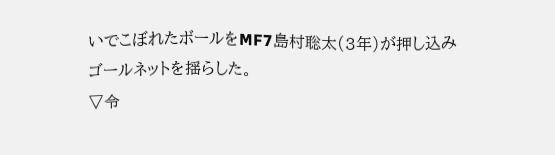いでこぼれたボールをMF7島村聡太(3年)が押し込みゴールネットを揺らした。
▽令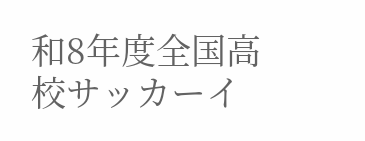和8年度全国高校サッカーイ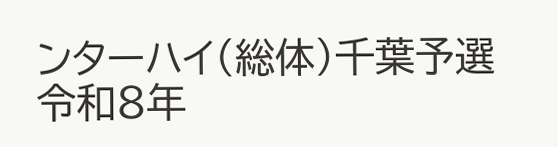ンターハイ(総体)千葉予選
令和8年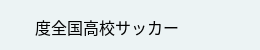度全国高校サッカー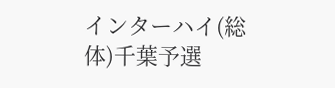インターハイ(総体)千葉予選